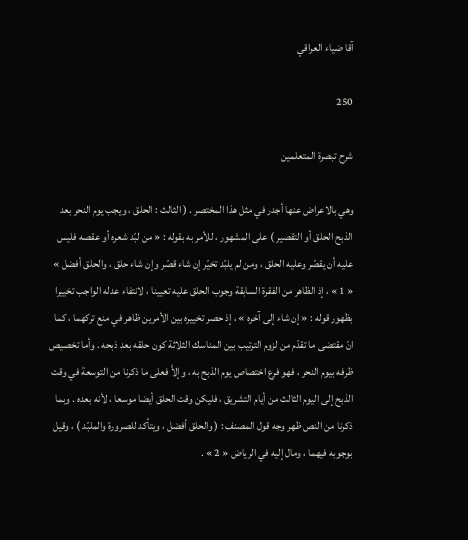آقا ضياء العراقي

250

شرح تبصرة المتعلمين

وهي بالاعراض عنها أجدر في مثل هذا المختصر . ( الثالث : الحلق ، ويجب يوم النحر بعد الذبح الحلق أو التقصير ) على المشهور ، للأمر به بقوله : « من لبّد شعره أو عقصه فليس عليه أن يقصّر وعليه الحلق ، ومن لم يلبّد تخيّر إن شاء قصّر وإن شاء حلق ، والحلق أفضل » « 1 » ، إذ الظاهر من الفقرة السابقة وجوب الحلق عليه تعيينا ، لانتفاء عدله الواجب تخييرا بظهور قوله : « إن شاء إلى آخره » ، إذ حصر تخييره بين الأمرين ظاهر في منع تركهما ، كما انّ مقتضى ما تقدّم من لزوم الترتيب بين المناسك الثلاثة كون حلقه بعد ذبحه . وأما تخصيص ظرفه بيوم النحر ، فهو فرع اختصاص يوم الذبح به ، وإلاَّ فعلى ما ذكرنا من التوسعة في وقت الذبح إلى اليوم الثالث من أيام التشريق ، فليكن وقت الحلق أيضا موسعا ، لأنه بعده . وبما ذكرنا من النص ظهر وجه قول المصنف : ( والحلق أفضل ، ويتأكد للصرورة والملبّد ) ، وقيل بوجوبه فيهما ، ومال إليه في الرياض « 2 » .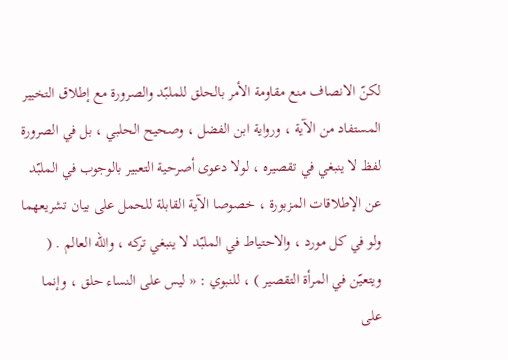لكنّ الانصاف منع مقاومة الأمر بالحلق للملبّد والصرورة مع إطلاق التخيير المستفاد من الآية ، ورواية ابن الفضل ، وصحيح الحلبي ، بل في الصرورة لفظ لا ينبغي في تقصيره ، لولا دعوى أصرحية التعبير بالوجوب في الملبّد عن الإطلاقات المزبورة ، خصوصا الآية القابلة للحمل على بيان تشريعهما ولو في كل مورد ، والاحتياط في الملبّد لا ينبغي تركه ، والله العالم . ( ويتعيّن في المرأة التقصير ) ، للنبوي : « ليس على النساء حلق ، وإنما على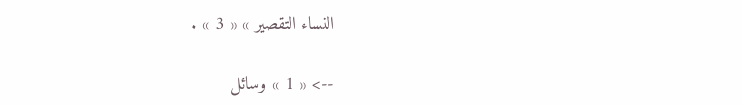النساء التقصير » « 3 » .

--> « 1 » وسائل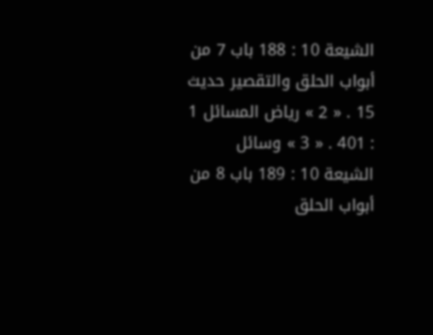الشيعة 10 : 188 باب 7 من أبواب الحلق والتقصير حديث 15 . « 2 » رياض المسائل 1 : 401 . « 3 » وسائل الشيعة 10 : 189 باب 8 من أبواب الحلق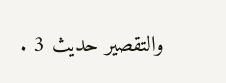والتقصير حديث 3 .